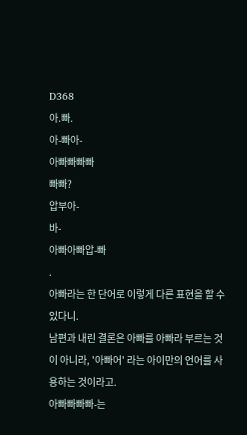D368
아.빠.
아-빠아-
아빠빠빠빠
빠빠?
압부아-
바-
아빠아빠압-빠
.
아빠라는 한 단어로 이렇게 다른 표현을 할 수 있다니.
남편과 내린 결론은 아빠를 아빠라 부르는 것이 아니라, '아빠어' 라는 아이만의 언어를 사용하는 것이라고.
아빠빠빠빠-는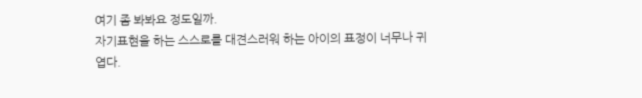여기 좀 봐봐요 정도일까.
자기표현을 하는 스스로를 대견스러워 하는 아이의 표정이 너무나 귀엽다.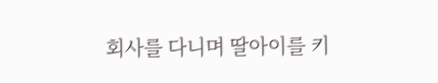회사를 다니며 딸아이를 키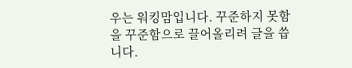우는 워킹맘입니다. 꾸준하지 못함을 꾸준함으로 끌어올리려 글을 씁니다.